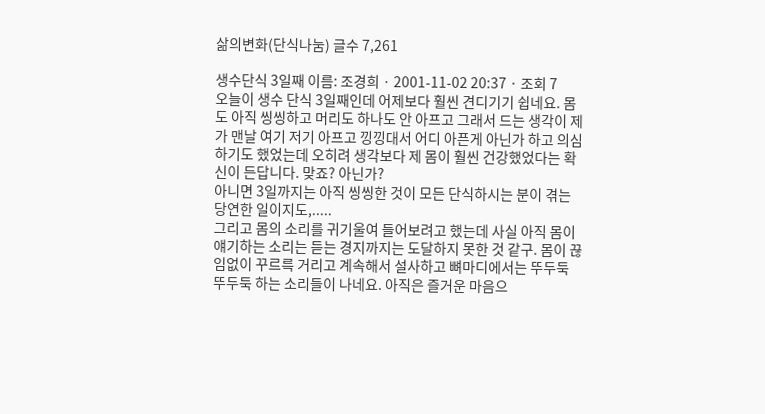삶의변화(단식나눔) 글수 7,261

생수단식 3일째 이름: 조경희 · 2001-11-02 20:37 · 조회 7
오늘이 생수 단식 3일째인데 어제보다 훨씬 견디기기 쉽네요. 몸도 아직 씽씽하고 머리도 하나도 안 아프고 그래서 드는 생각이 제가 맨날 여기 저기 아프고 낑낑대서 어디 아픈게 아닌가 하고 의심하기도 했었는데 오히려 생각보다 제 몸이 훨씬 건강했었다는 확신이 든답니다. 맞죠? 아닌가?
아니면 3일까지는 아직 씽씽한 것이 모든 단식하시는 분이 겪는 당연한 일이지도,.....
그리고 몸의 소리를 귀기울여 들어보려고 했는데 사실 아직 몸이 얘기하는 소리는 듣는 경지까지는 도달하지 못한 것 같구. 몸이 끊임없이 꾸르륵 거리고 계속해서 설사하고 뼈마디에서는 뚜두둑 뚜두둑 하는 소리들이 나네요. 아직은 즐거운 마음으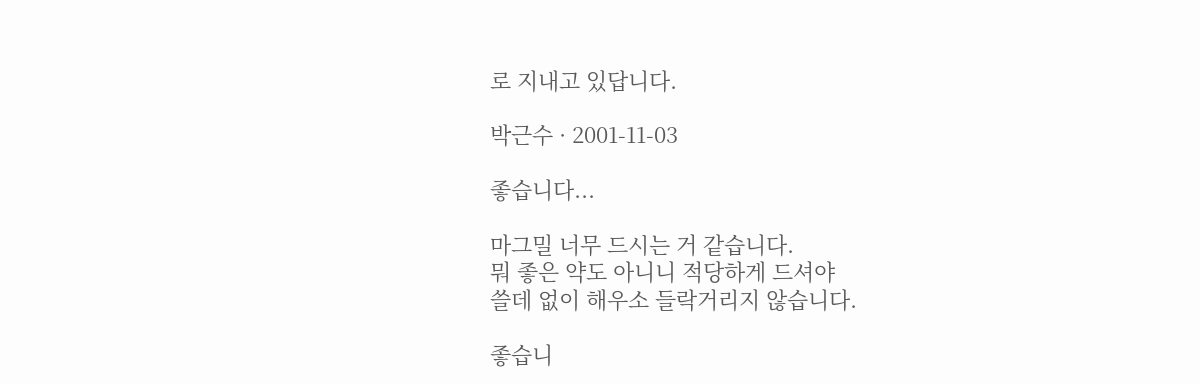로 지내고 있답니다.

박근수 · 2001-11-03

좋습니다...

마그밀 너무 드시는 거 같습니다.
뭐 좋은 약도 아니니 적당하게 드셔야
쓸데 없이 해우소 들락거리지 않습니다.

좋습니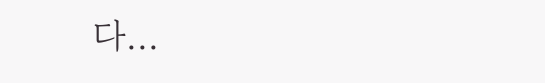다...